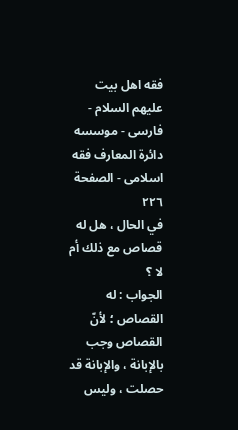فقه اهل بیت علیهم السلام - فارسی - موسسه دائرة المعارف فقه اسلامی - الصفحة ٢٢٦
في الحال ، هل له قصاص مع ذلك أم لا ؟
الجواب : له القصاص ؛ لأنّ القصاص وجب بالإبانة ، والإبانة قد حصلت ، وليس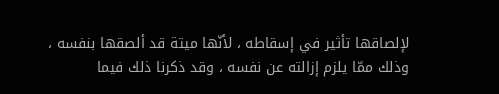لإلصاقها تأثير في إسقاطه ، لأنّها ميتة قد ألصقها بنفسه ، وذلك ممّا يلزم إزالته عن نفسه ، وقد ذكرنا ذلك فيما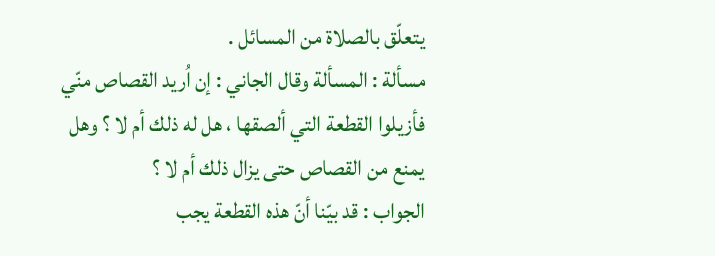يتعلّق بالصلاة من المسائل .
مسألة : المسألة وقال الجاني : إن اُريد القصاص منّي فأزيلوا القطعة التي ألصقها ، هل له ذلك أم لا ؟ وهل يمنع من القصاص حتى يزال ذلك أم لا ؟
الجواب : قد بيّنا أنّ هذه القطعة يجب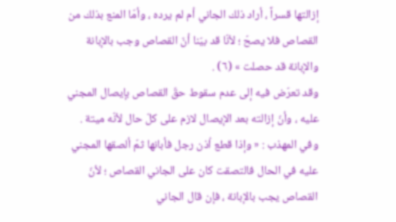إزالتها قسراً ، أراد ذلك الجاني أم لم يرده ، وأمّا المنع بذلك من القصاص فلا يصحّ ؛ لأنّا قد بيّنا أنّ القصاص وجب بالإبانة والإبانة قد حصلت » (٦) .
وقد تعرّض فيه إلى عدم سقوط حقّ القصاص بإيصال المجني عليه ، وأنّ إزالته بعد الإيصال لازم على كلّ حال لأنّه ميتة .
وفي المهذب : « وإذا قطع اُذن رجل فأبانها ثمّ ألصقها المجني عليه في الحال فالتصقت كان على الجاني القصاص ؛ لأنّ القصاص يجب بالإبانة ، فإن قال الجاني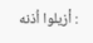: أزيلوا اُذنه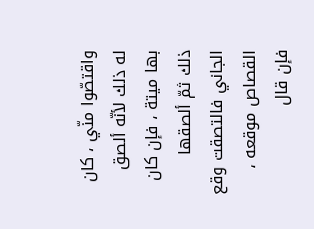واقتصّوا منّي ، كان له ذلك لأنّه ألصق بها ميتة ، فإن كان ذلك ثمّ ألصقها الجاني فالتصقت وقع القصاص موقعه ، فإن قال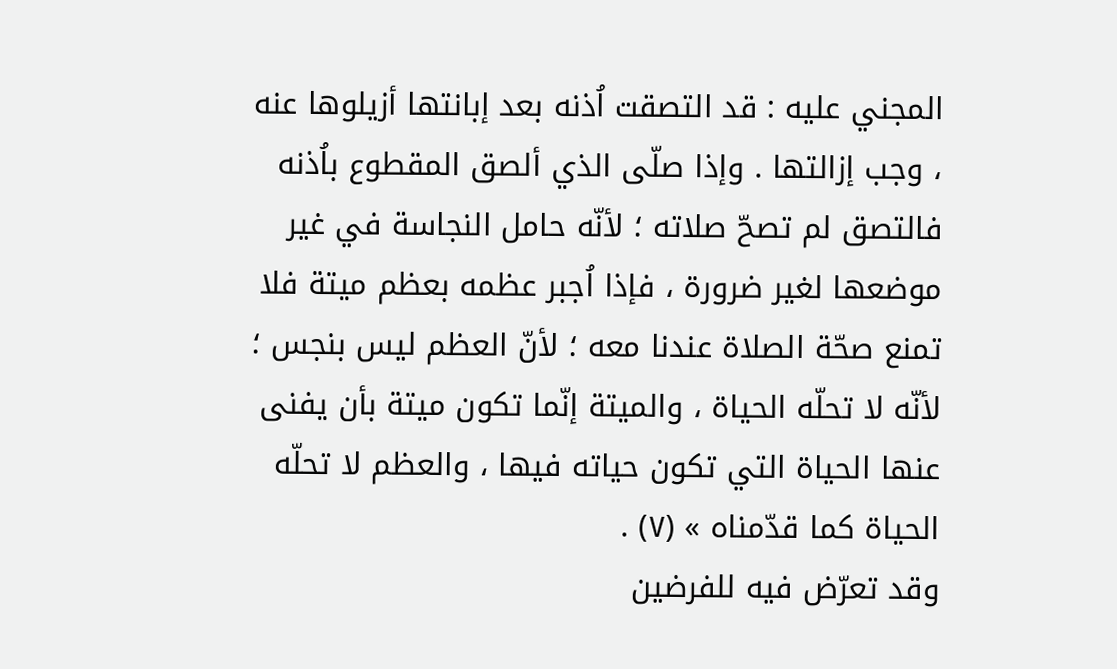المجني عليه : قد التصقت اُذنه بعد إبانتها أزيلوها عنه ، وجب إزالتها . وإذا صلّى الذي ألصق المقطوع باُذنه فالتصق لم تصحّ صلاته ؛ لأنّه حامل النجاسة في غير موضعها لغير ضرورة ، فإذا اُجبر عظمه بعظم ميتة فلا تمنع صحّة الصلاة عندنا معه ؛ لأنّ العظم ليس بنجس ؛ لأنّه لا تحلّه الحياة ، والميتة إنّما تكون ميتة بأن يفنى عنها الحياة التي تكون حياته فيها ، والعظم لا تحلّه الحياة كما قدّمناه » (٧) .
وقد تعرّض فيه للفرضين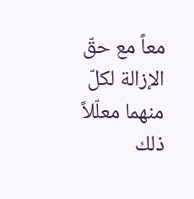معاً مع حقّ الإزالة لكلّ منهما معلّلاً ذلك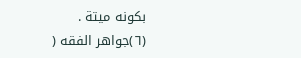بكونه ميتة .
(٦)جواهر الفقه (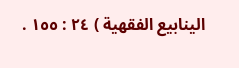الينابيع الفقهية ) ٢٤ : ١٥٥ .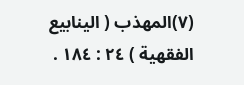(٧)المهذب ( الينابيع الفقهية ) ٢٤ : ١٨٤ .